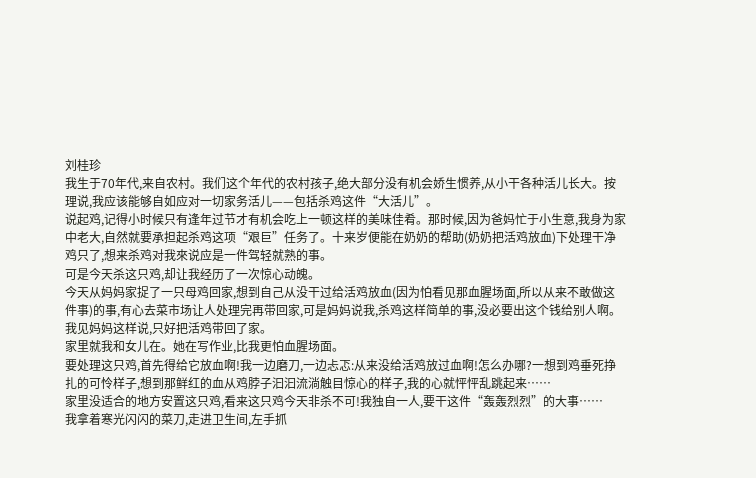刘桂珍
我生于70年代,来自农村。我们这个年代的农村孩子,绝大部分没有机会娇生惯养,从小干各种活儿长大。按理说,我应该能够自如应对一切家务活儿——包括杀鸡这件“大活儿”。
说起鸡,记得小时候只有逢年过节才有机会吃上一顿这样的美味佳肴。那时候,因为爸妈忙于小生意,我身为家中老大,自然就要承担起杀鸡这项“艰巨”任务了。十来岁便能在奶奶的帮助(奶奶把活鸡放血)下处理干净鸡只了,想来杀鸡对我來说应是一件驾轻就熟的事。
可是今天杀这只鸡,却让我经历了一次惊心动魄。
今天从妈妈家捉了一只母鸡回家,想到自己从没干过给活鸡放血(因为怕看见那血腥场面,所以从来不敢做这件事)的事,有心去菜市场让人处理完再带回家,可是妈妈说我,杀鸡这样简单的事,没必要出这个钱给别人啊。我见妈妈这样说,只好把活鸡带回了家。
家里就我和女儿在。她在写作业,比我更怕血腥场面。
要处理这只鸡,首先得给它放血啊!我一边磨刀,一边忐忑:从来没给活鸡放过血啊!怎么办哪?一想到鸡垂死挣扎的可怜样子,想到那鲜红的血从鸡脖子汩汩流淌触目惊心的样子,我的心就怦怦乱跳起来……
家里没适合的地方安置这只鸡,看来这只鸡今天非杀不可!我独自一人,要干这件“轰轰烈烈”的大事……
我拿着寒光闪闪的菜刀,走进卫生间,左手抓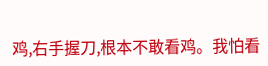鸡,右手握刀,根本不敢看鸡。我怕看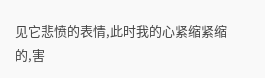见它悲愤的表情,此时我的心紧缩紧缩的,害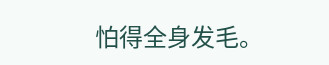怕得全身发毛。